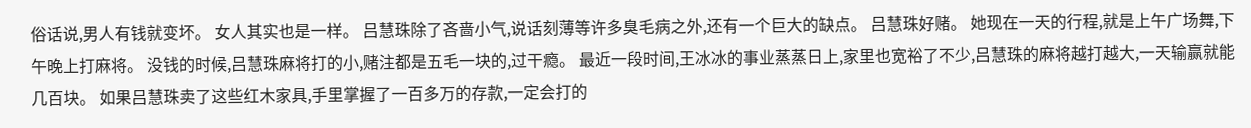俗话说,男人有钱就变坏。 女人其实也是一样。 吕慧珠除了吝啬小气,说话刻薄等许多臭毛病之外,还有一个巨大的缺点。 吕慧珠好赌。 她现在一天的行程,就是上午广场舞,下午晚上打麻将。 没钱的时候,吕慧珠麻将打的小,赌注都是五毛一块的,过干瘾。 最近一段时间,王冰冰的事业蒸蒸日上,家里也宽裕了不少,吕慧珠的麻将越打越大,一天输赢就能几百块。 如果吕慧珠卖了这些红木家具,手里掌握了一百多万的存款,一定会打的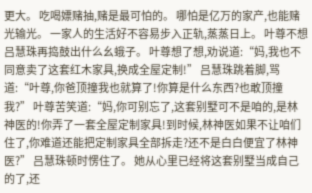更大。 吃喝嫖赌抽,赌是最可怕的。 哪怕是亿万的家产,也能赌光输光。 一家人的生活好不容易步入正轨,蒸蒸日上。 叶尊不想吕慧珠再捣鼓出什么幺蛾子。 叶尊想了想,劝说道:“妈,我也不同意卖了这套红木家具,换成全屋定制!” 吕慧珠跳着脚,骂道:“叶尊,你爸顶撞我也就算了!你算是什么东西?也敢顶撞我?” 叶尊苦笑道:“妈,你可别忘了,这套别墅可不是咱的,是林神医的!你弄了一套全屋定制家具!到时候,林神医如果不让咱们住了,你难道还能把定制家具全部拆走?还不是白白便宜了林神医?” 吕慧珠顿时愣住了。 她从心里已经将这套别墅当成自己的了,还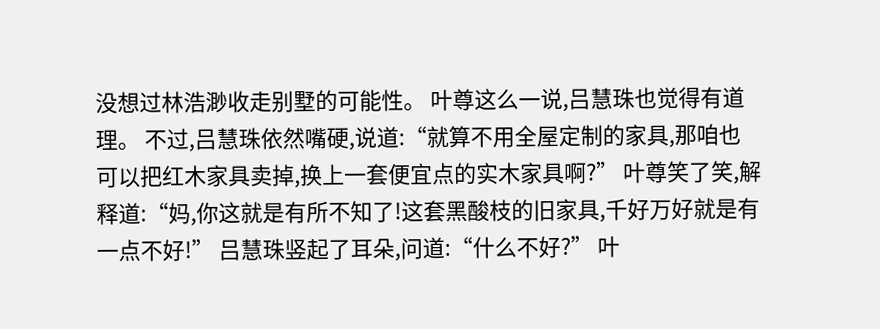没想过林浩渺收走别墅的可能性。 叶尊这么一说,吕慧珠也觉得有道理。 不过,吕慧珠依然嘴硬,说道:“就算不用全屋定制的家具,那咱也可以把红木家具卖掉,换上一套便宜点的实木家具啊?” 叶尊笑了笑,解释道:“妈,你这就是有所不知了!这套黑酸枝的旧家具,千好万好就是有一点不好!” 吕慧珠竖起了耳朵,问道:“什么不好?” 叶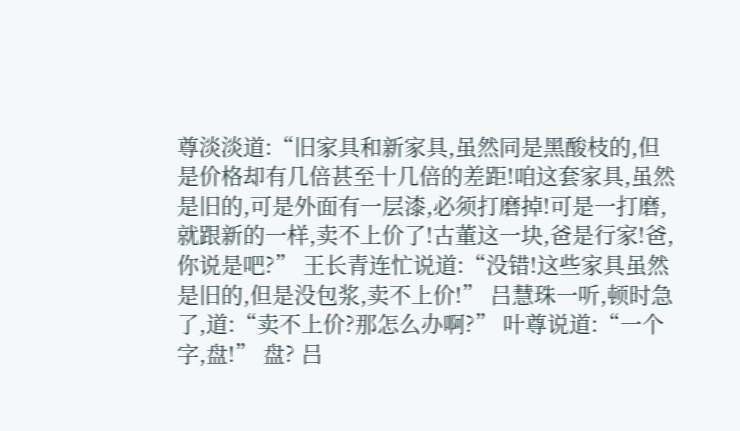尊淡淡道:“旧家具和新家具,虽然同是黑酸枝的,但是价格却有几倍甚至十几倍的差距!咱这套家具,虽然是旧的,可是外面有一层漆,必须打磨掉!可是一打磨,就跟新的一样,卖不上价了!古董这一块,爸是行家!爸,你说是吧?” 王长青连忙说道:“没错!这些家具虽然是旧的,但是没包浆,卖不上价!” 吕慧珠一听,顿时急了,道:“卖不上价?那怎么办啊?” 叶尊说道:“一个字,盘!” 盘? 吕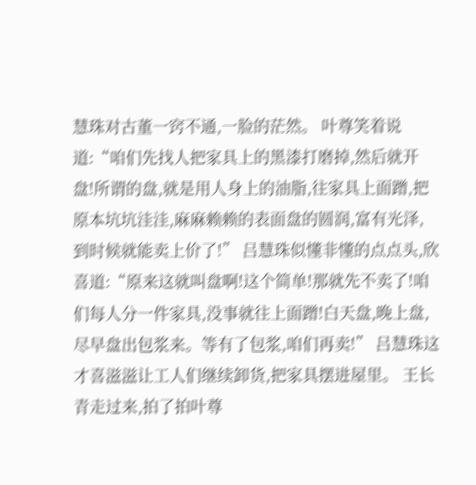慧珠对古董一窍不通,一脸的茫然。 叶尊笑着说道:“咱们先找人把家具上的黑漆打磨掉,然后就开盘!所谓的盘,就是用人身上的油脂,往家具上面蹭,把原本坑坑洼洼,麻麻赖赖的表面盘的圆润,富有光泽,到时候就能卖上价了!” 吕慧珠似懂非懂的点点头,欣喜道:“原来这就叫盘啊!这个简单!那就先不卖了!咱们每人分一件家具,没事就往上面蹭!白天盘,晚上盘,尽早盘出包浆来。等有了包浆,咱们再卖!” 吕慧珠这才喜滋滋让工人们继续卸货,把家具摆进屋里。 王长青走过来,拍了拍叶尊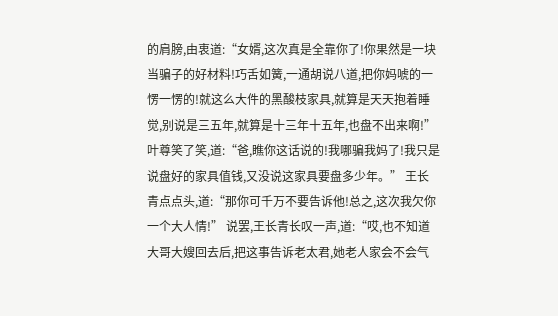的肩膀,由衷道:“女婿,这次真是全靠你了!你果然是一块当骗子的好材料!巧舌如簧,一通胡说八道,把你妈唬的一愣一愣的!就这么大件的黑酸枝家具,就算是天天抱着睡觉,别说是三五年,就算是十三年十五年,也盘不出来啊!” 叶尊笑了笑,道:“爸,瞧你这话说的!我哪骗我妈了!我只是说盘好的家具值钱,又没说这家具要盘多少年。” 王长青点点头,道:“那你可千万不要告诉他!总之,这次我欠你一个大人情!” 说罢,王长青长叹一声,道:“哎,也不知道大哥大嫂回去后,把这事告诉老太君,她老人家会不会气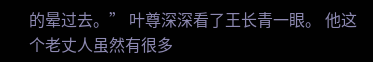的晕过去。” 叶尊深深看了王长青一眼。 他这个老丈人虽然有很多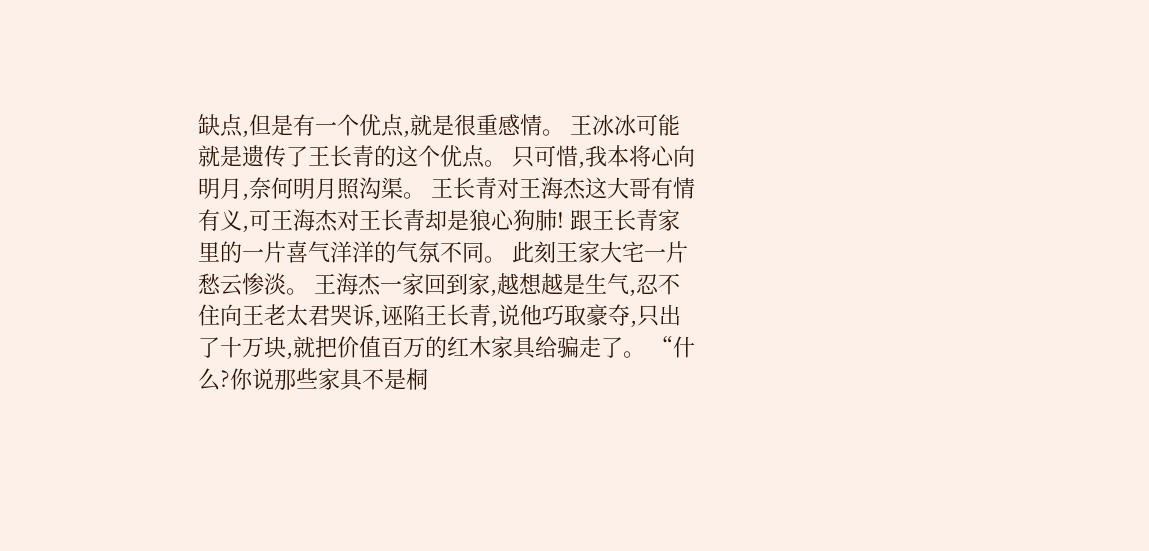缺点,但是有一个优点,就是很重感情。 王冰冰可能就是遗传了王长青的这个优点。 只可惜,我本将心向明月,奈何明月照沟渠。 王长青对王海杰这大哥有情有义,可王海杰对王长青却是狼心狗肺! 跟王长青家里的一片喜气洋洋的气氛不同。 此刻王家大宅一片愁云惨淡。 王海杰一家回到家,越想越是生气,忍不住向王老太君哭诉,诬陷王长青,说他巧取豪夺,只出了十万块,就把价值百万的红木家具给骗走了。 “什么?你说那些家具不是桐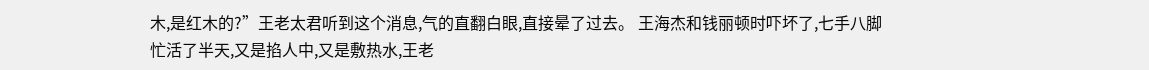木,是红木的?”王老太君听到这个消息,气的直翻白眼,直接晕了过去。 王海杰和钱丽顿时吓坏了,七手八脚忙活了半天,又是掐人中,又是敷热水,王老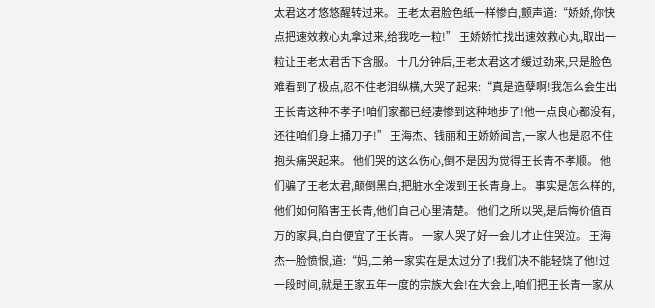太君这才悠悠醒转过来。 王老太君脸色纸一样惨白,颤声道:“娇娇,你快点把速效救心丸拿过来,给我吃一粒!” 王娇娇忙找出速效救心丸,取出一粒让王老太君舌下含服。 十几分钟后,王老太君这才缓过劲来,只是脸色难看到了极点,忍不住老泪纵横,大哭了起来:“真是造孽啊!我怎么会生出王长青这种不孝子!咱们家都已经凄惨到这种地步了!他一点良心都没有,还往咱们身上捅刀子!” 王海杰、钱丽和王娇娇闻言,一家人也是忍不住抱头痛哭起来。 他们哭的这么伤心,倒不是因为觉得王长青不孝顺。 他们骗了王老太君,颠倒黑白,把脏水全泼到王长青身上。 事实是怎么样的,他们如何陷害王长青,他们自己心里清楚。 他们之所以哭,是后悔价值百万的家具,白白便宜了王长青。 一家人哭了好一会儿才止住哭泣。 王海杰一脸愤恨,道:“妈,二弟一家实在是太过分了!我们决不能轻饶了他!过一段时间,就是王家五年一度的宗族大会!在大会上,咱们把王长青一家从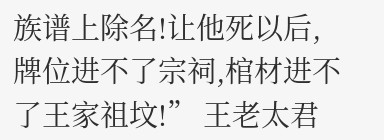族谱上除名!让他死以后,牌位进不了宗祠,棺材进不了王家祖坟!” 王老太君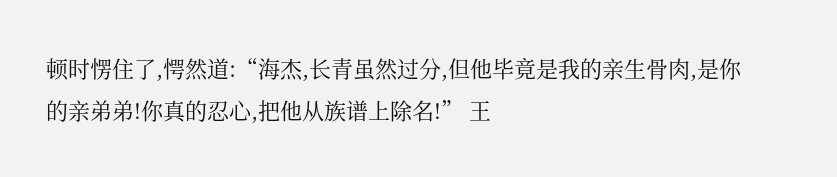顿时愣住了,愕然道:“海杰,长青虽然过分,但他毕竟是我的亲生骨肉,是你的亲弟弟!你真的忍心,把他从族谱上除名!” 王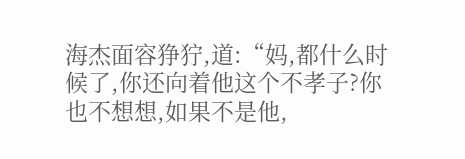海杰面容狰狞,道:“妈,都什么时候了,你还向着他这个不孝子?你也不想想,如果不是他,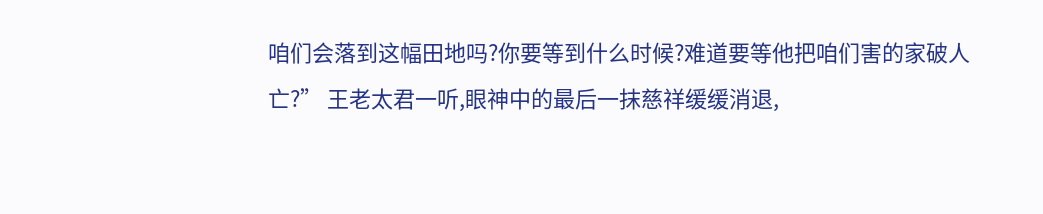咱们会落到这幅田地吗?你要等到什么时候?难道要等他把咱们害的家破人亡?” 王老太君一听,眼神中的最后一抹慈祥缓缓消退,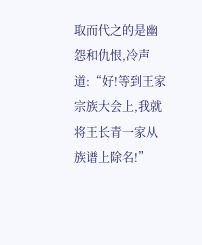取而代之的是幽怨和仇恨,冷声道:“好!等到王家宗族大会上,我就将王长青一家从族谱上除名!”